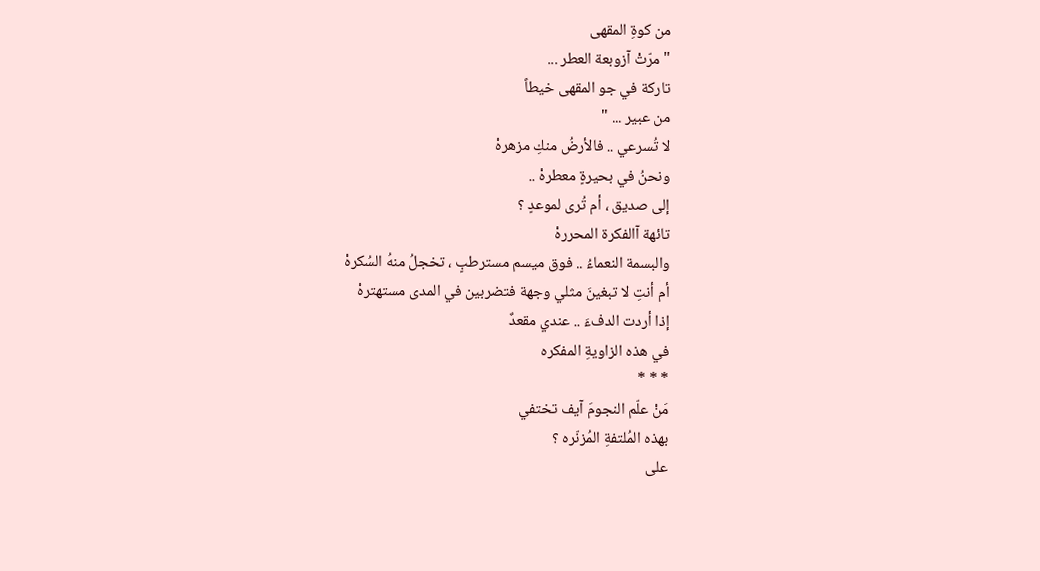من كوةِ المقهى
" مرّتْ آزوبعة العطر ...
تاركة في جو المقهى خيطاً
من عبير ... "
لا تُسرعي .. فالأرضُ منكِ مزهرهْ
ونحنُ في بحيرةٍ معطرهْ ..
إلى صديق ، أم تُرى لموعدٍ ؟
تائهة آالفكرة المحررهْ
والبسمة النعماءُ .. فوق ميسم مسترطبٍ ، تخجلُ منهُ السُكرهْ
أم أنتِ لا تبغينَ مثلي وجهة فتضربين في المدى مستهترهْ
إذا أردت الدفءَ .. عندي مقعدٌ
في هذه الزاويةِ المفكره
* * *
مَنْ علّم النجومَ آيف تختفي
بهذه المُلتفةِ المُزنّره ؟
على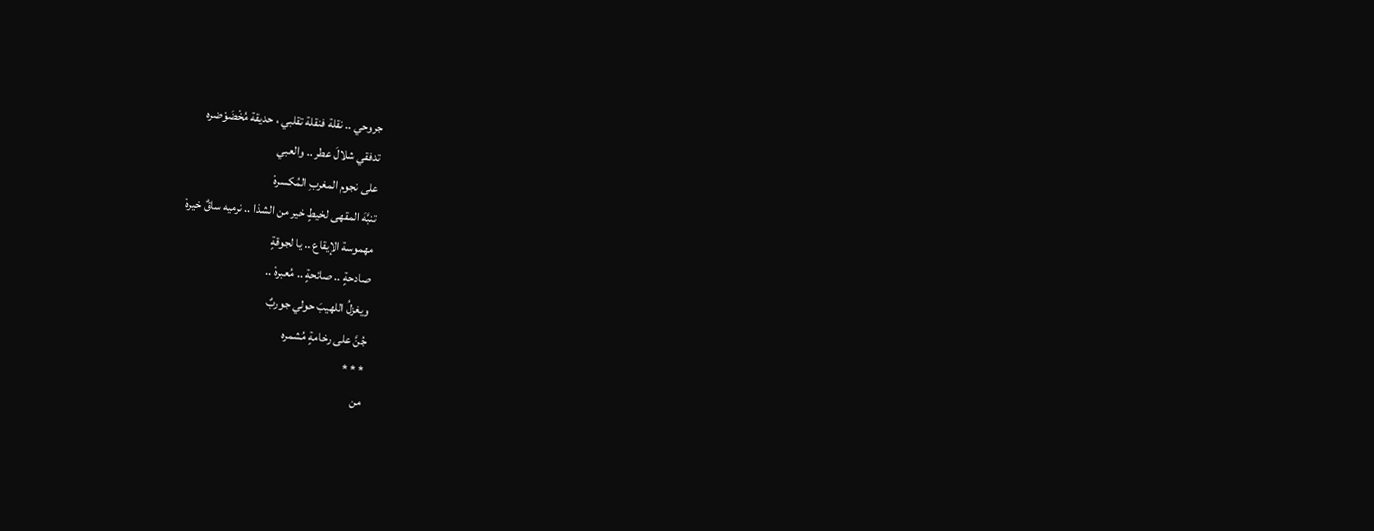جروحي .. نقلة فنقلة تقلبي ، حديقة مُخْضَوْضره
تدفقي شلالَ عطر .. والعبي
على نجوم المغربِ المُكسرهْ
تنبَّهَ المقهى لخيطٍ خير من الشذا .. نرميه ساقٌ خيرهْ
مهموسة الإيقاع .. يا لجوقةٍ
صادحةٍ .. صائحةٍ .. مُعبرهْ ..
ويغزلُ اللهيبَ حولي جوربٌ
جُنَّ على رخامةٍ مُشمره
* * *
من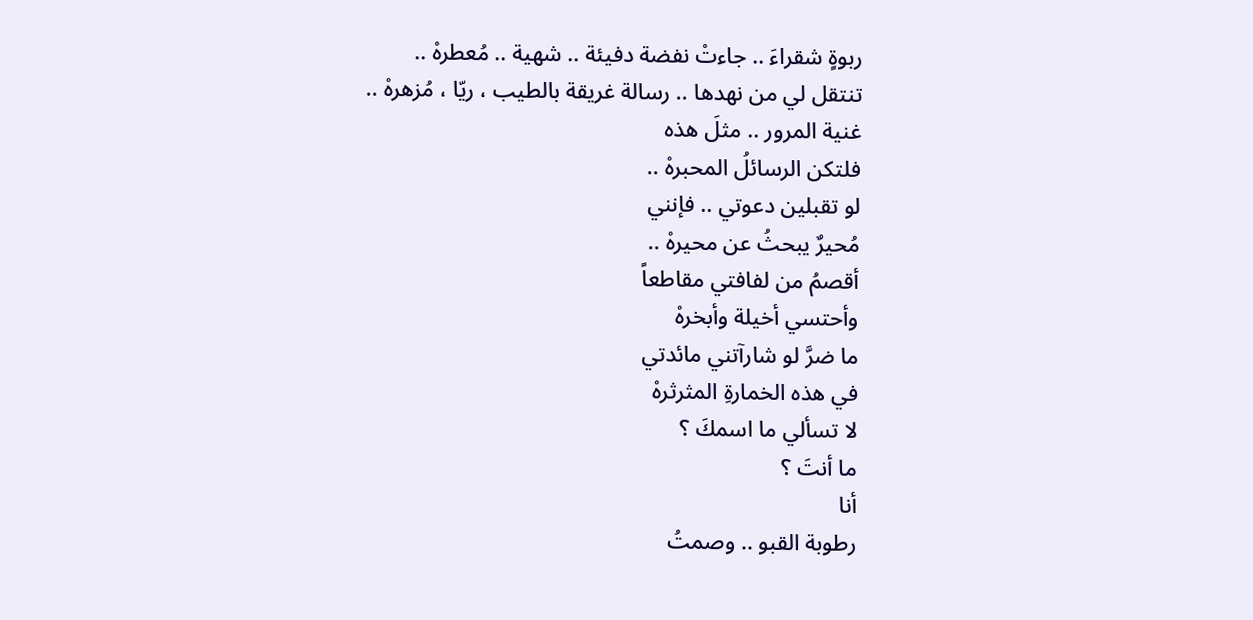ربوةٍ شقراءَ .. جاءتْ نفضة دفيئة .. شهية .. مُعطرهْ ..
تنتقل لي من نهدها .. رسالة غريقة بالطيب ، ريّا ، مُزهرهْ ..
غنية المرور .. مثلَ هذه
فلتكن الرسائلُ المحبرهْ ..
لو تقبلين دعوتي .. فإنني
مُحيرٌ يبحثُ عن محيرهْ ..
أقصمُ من لفافتي مقاطعاً
وأحتسي أخيلة وأبخرهْ
ما ضرَّ لو شارآتني مائدتي
في هذه الخمارةِ المثرثرهْ
لا تسألي ما اسمكَ ؟
ما أنتَ ؟
أنا
رطوبة القبو .. وصمتُ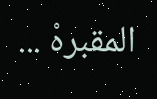المقبرهْ ...